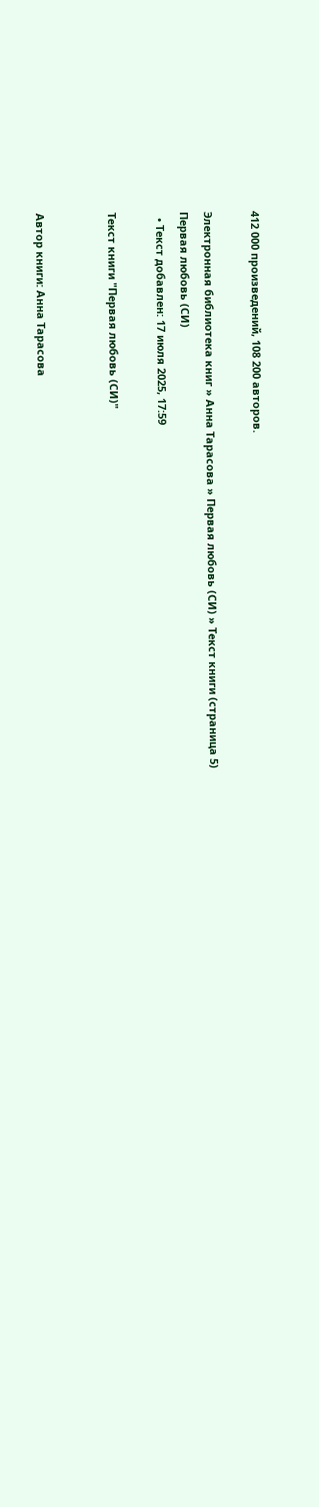412 000 произведений, 108 200 авторов.

Электронная библиотека книг » Анна Тарасова » Первая любовь (СИ) » Текст книги (страница 5)
Первая любовь (СИ)
  • Текст добавлен: 17 июля 2025, 17:59

Текст книги "Первая любовь (СИ)"


Автор книги: Анна Тарасова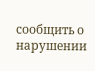сообщить о нарушении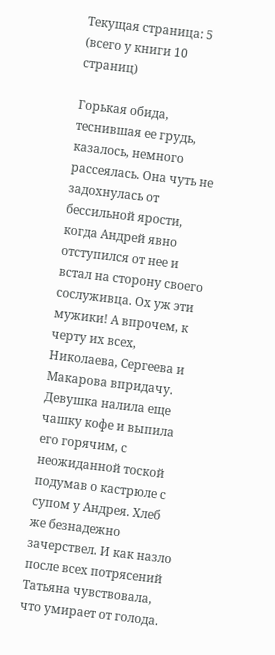Текущая страница: 5 (всего у книги 10 страниц)

Горькая обида, теснившая ее грудь, казалось, немного рассеялась. Она чуть не задохнулась от бессильной ярости, когда Андрей явно отступился от нее и встал на сторону своего сослуживца. Ох уж эти мужики! А впрочем, к черту их всех, Николаева, Сергеева и Макарова впридачу. Девушка налила еще чашку кофе и выпила его горячим, с неожиданной тоской подумав о кастрюле с супом у Андрея. Хлеб же безнадежно зачерствел. И как назло после всех потрясений Татьяна чувствовала, что умирает от голода.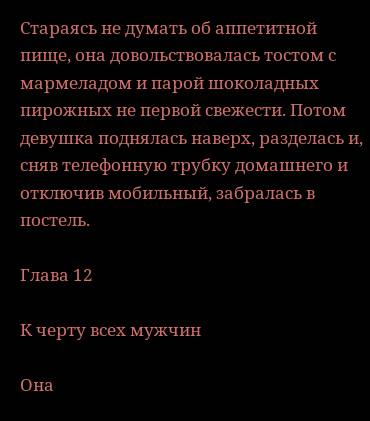Стараясь не думать об аппетитной пище, она довольствовалась тостом с мармеладом и парой шоколадных пирожных не первой свежести. Потом девушка поднялась наверх, разделась и, сняв телефонную трубку домашнего и отключив мобильный, забралась в постель.

Глава 12

К черту всех мужчин

Она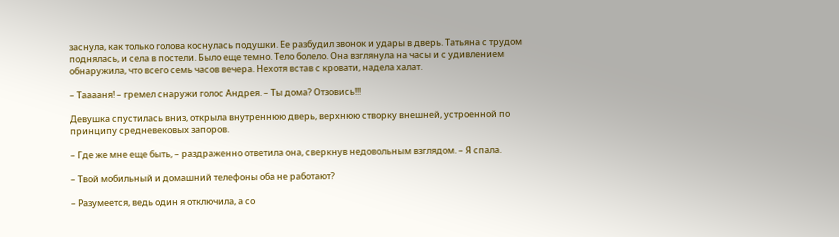заснула, как только голова коснулась подушки. Ее разбудил звонок и удары в дверь. Татьяна с трудом поднялась, и села в постели. Было еще темно. Тело болело. Она взглянула на часы и с удивлением обнаружила, что всего семь часов вечера. Нехотя встав с кровати, надела халат.

– Тааааня! – гремел снаружи голос Андрея. – Ты дома? Отзовись!!!

Девушка спустилась вниз, открыла внутреннюю дверь, верхнюю створку внешней, устроенной по принципу средневековых запоров.

– Где же мне еще быть, – раздраженно ответила она, сверкнув недовольным взглядом. – Я спала.

– Твой мобильный и домашний телефоны оба не работают?

– Разумеется, ведь один я отключила, а со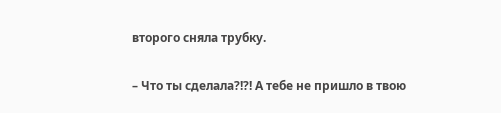второго сняла трубку.

– Что ты сделала?!?! А тебе не пришло в твою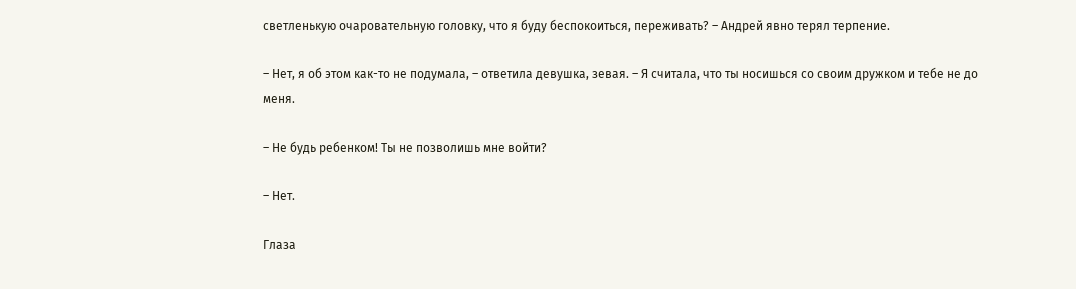светленькую очаровательную головку, что я буду беспокоиться, переживать? – Андрей явно терял терпение.

– Нет, я об этом как-то не подумала, – ответила девушка, зевая. – Я считала, что ты носишься со своим дружком и тебе не до меня.

– Не будь ребенком! Ты не позволишь мне войти?

– Нет.

Глаза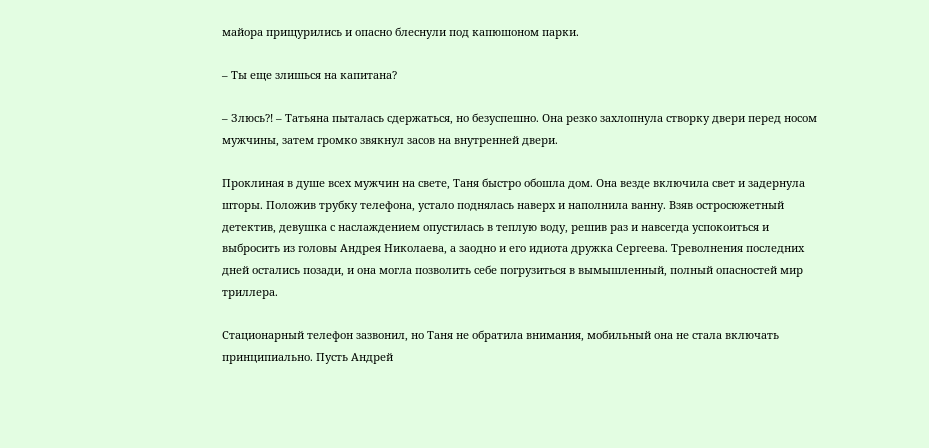майора прищурились и опасно блеснули под капюшоном парки.

– Ты еще злишься на капитана?

– Злюсь⁈ – Татьяна пыталась сдержаться, но безуспешно. Она резко захлопнула створку двери перед носом мужчины, затем громко звякнул засов на внутренней двери.

Проклиная в душе всех мужчин на свете, Таня быстро обошла дом. Она везде включила свет и задернула шторы. Положив трубку телефона, устало поднялась наверх и наполнила ванну. Взяв остросюжетный детектив, девушка с наслаждением опустилась в теплую воду, решив раз и навсегда успокоиться и выбросить из головы Андрея Николаева, а заодно и его идиота дружка Сергеева. Треволнения последних дней остались позади, и она могла позволить себе погрузиться в вымышленный, полный опасностей мир триллера.

Стационарный телефон зазвонил, но Таня не обратила внимания, мобильный она не стала включать принципиально. Пусть Андрей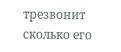трезвонит сколько его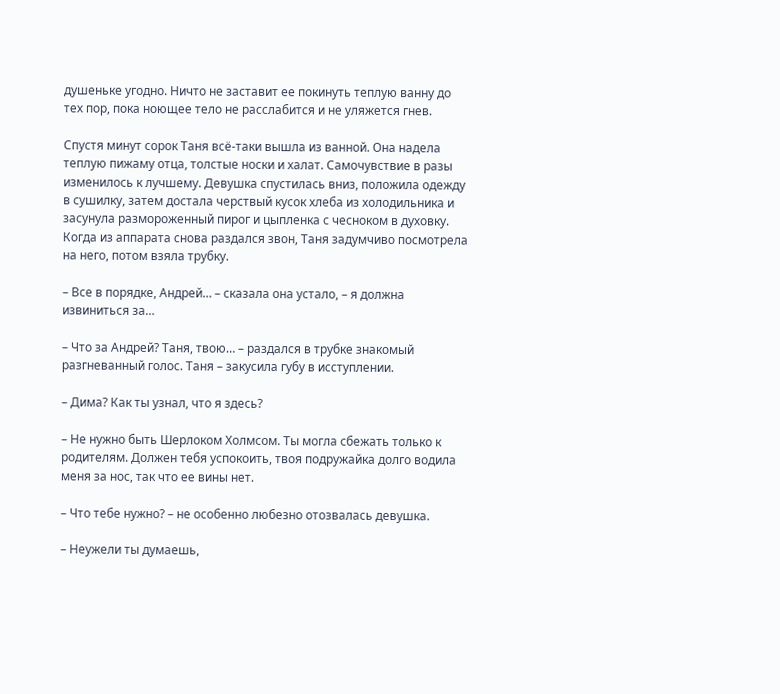душеньке угодно. Ничто не заставит ее покинуть теплую ванну до тех пор, пока ноющее тело не расслабится и не уляжется гнев.

Спустя минут сорок Таня всё-таки вышла из ванной. Она надела теплую пижаму отца, толстые носки и халат. Самочувствие в разы изменилось к лучшему. Девушка спустилась вниз, положила одежду в сушилку, затем достала черствый кусок хлеба из холодильника и засунула размороженный пирог и цыпленка с чесноком в духовку. Когда из аппарата снова раздался звон, Таня задумчиво посмотрела на него, потом взяла трубку.

– Все в порядке, Андрей… – сказала она устало, – я должна извиниться за…

– Что за Андрей? Таня, твою… – раздался в трубке знакомый разгневанный голос. Таня – закусила губу в исступлении.

– Дима? Как ты узнал, что я здесь?

– Не нужно быть Шерлоком Холмсом. Ты могла сбежать только к родителям. Должен тебя успокоить, твоя подружайка долго водила меня за нос, так что ее вины нет.

– Что тебе нужно? – не особенно любезно отозвалась девушка.

– Неужели ты думаешь,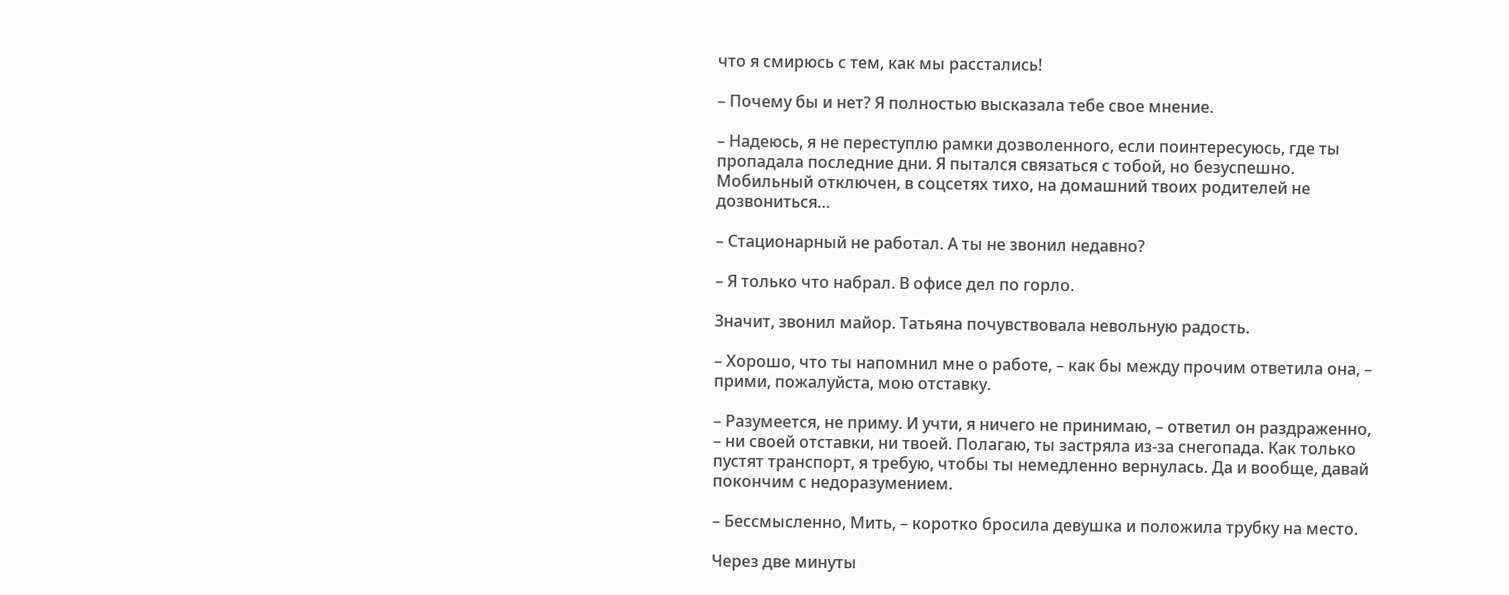что я смирюсь с тем, как мы расстались!

– Почему бы и нет? Я полностью высказала тебе свое мнение.

– Надеюсь, я не переступлю рамки дозволенного, если поинтересуюсь, где ты пропадала последние дни. Я пытался связаться с тобой, но безуспешно. Мобильный отключен, в соцсетях тихо, на домашний твоих родителей не дозвониться…

– Стационарный не работал. А ты не звонил недавно?

– Я только что набрал. В офисе дел по горло.

Значит, звонил майор. Татьяна почувствовала невольную радость.

– Хорошо, что ты напомнил мне о работе, – как бы между прочим ответила она, – прими, пожалуйста, мою отставку.

– Разумеется, не приму. И учти, я ничего не принимаю, – ответил он раздраженно, – ни своей отставки, ни твоей. Полагаю, ты застряла из-за снегопада. Как только пустят транспорт, я требую, чтобы ты немедленно вернулась. Да и вообще, давай покончим с недоразумением.

– Бессмысленно, Мить, – коротко бросила девушка и положила трубку на место.

Через две минуты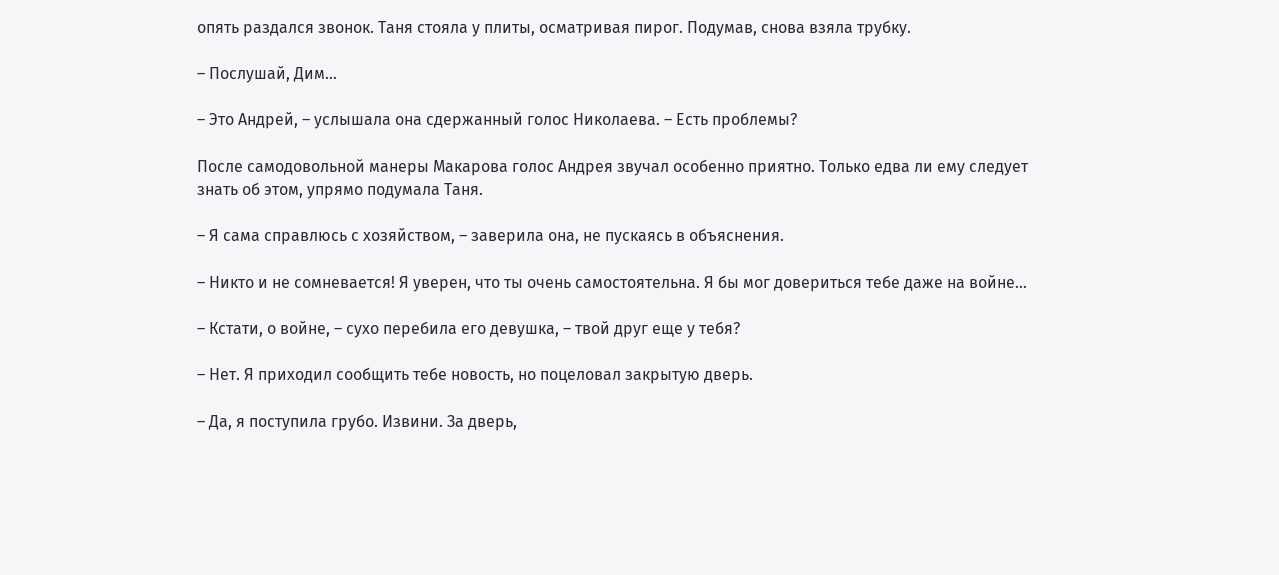опять раздался звонок. Таня стояла у плиты, осматривая пирог. Подумав, снова взяла трубку.

– Послушай, Дим…

– Это Андрей, – услышала она сдержанный голос Николаева. – Есть проблемы?

После самодовольной манеры Макарова голос Андрея звучал особенно приятно. Только едва ли ему следует знать об этом, упрямо подумала Таня.

– Я сама справлюсь с хозяйством, – заверила она, не пускаясь в объяснения.

– Никто и не сомневается! Я уверен, что ты очень самостоятельна. Я бы мог довериться тебе даже на войне…

– Кстати, о войне, – сухо перебила его девушка, – твой друг еще у тебя?

– Нет. Я приходил сообщить тебе новость, но поцеловал закрытую дверь.

– Да, я поступила грубо. Извини. За дверь,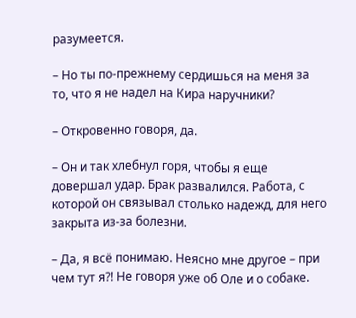разумеется.

– Но ты по-прежнему сердишься на меня за то, что я не надел на Кира наручники?

– Откровенно говоря, да.

– Он и так хлебнул горя, чтобы я еще довершал удар. Брак развалился. Работа, с которой он связывал столько надежд, для него закрыта из-за болезни.

– Да, я всё понимаю. Неясно мне другое – при чем тут я⁈ Не говоря уже об Оле и о собаке.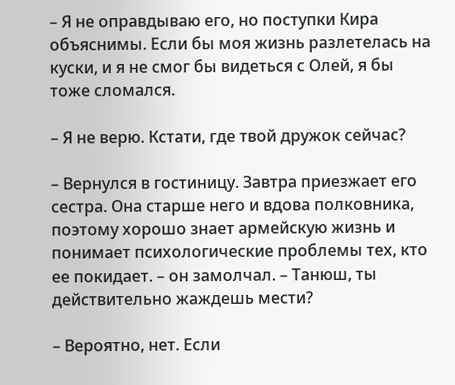– Я не оправдываю его, но поступки Кира объяснимы. Если бы моя жизнь разлетелась на куски, и я не смог бы видеться с Олей, я бы тоже сломался.

– Я не верю. Кстати, где твой дружок сейчас?

– Вернулся в гостиницу. Завтра приезжает его сестра. Она старше него и вдова полковника, поэтому хорошо знает армейскую жизнь и понимает психологические проблемы тех, кто ее покидает. – он замолчал. – Танюш, ты действительно жаждешь мести?

– Вероятно, нет. Если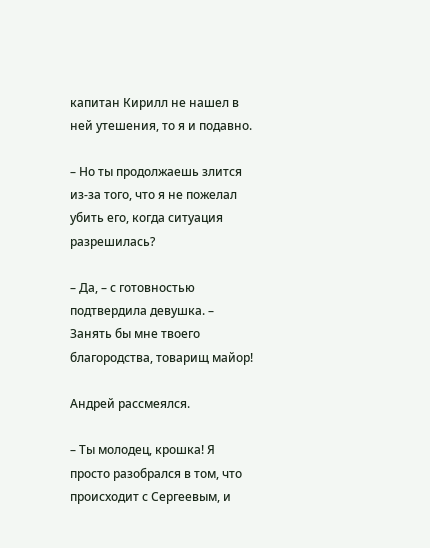капитан Кирилл не нашел в ней утешения, то я и подавно.

– Но ты продолжаешь злится из-за того, что я не пожелал убить его, когда ситуация разрешилась?

– Да, – с готовностью подтвердила девушка. – Занять бы мне твоего благородства, товарищ майор!

Андрей рассмеялся.

– Ты молодец, крошка! Я просто разобрался в том, что происходит с Сергеевым, и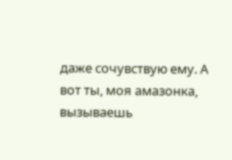даже сочувствую ему. А вот ты, моя амазонка, вызываешь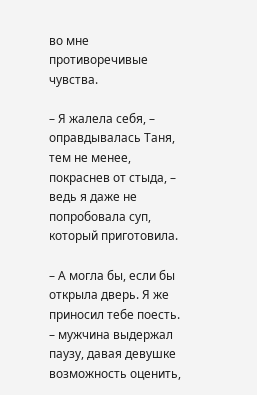во мне противоречивые чувства.

– Я жалела себя, – оправдывалась Таня, тем не менее, покраснев от стыда, – ведь я даже не попробовала суп, который приготовила.

– А могла бы, если бы открыла дверь. Я же приносил тебе поесть. – мужчина выдержал паузу, давая девушке возможность оценить,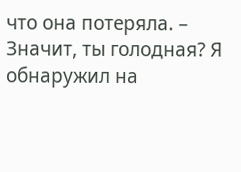что она потеряла. – Значит, ты голодная? Я обнаружил на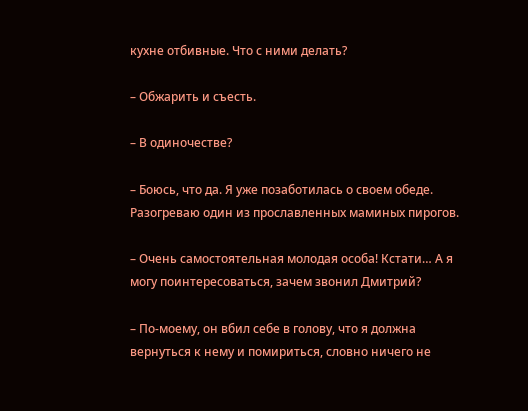кухне отбивные. Что с ними делать?

– Обжарить и съесть.

– В одиночестве?

– Боюсь, что да. Я уже позаботилась о своем обеде. Разогреваю один из прославленных маминых пирогов.

– Очень самостоятельная молодая особа! Кстати… А я могу поинтересоваться, зачем звонил Дмитрий?

– По-моему, он вбил себе в голову, что я должна вернуться к нему и помириться, словно ничего не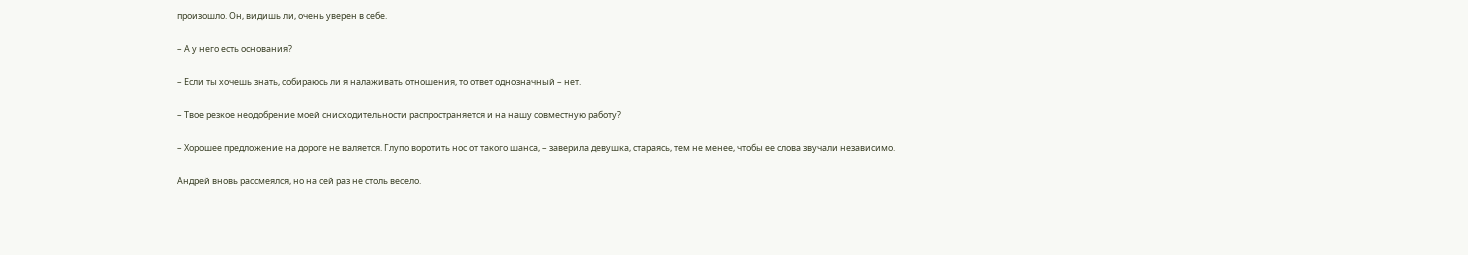произошло. Он, видишь ли, очень уверен в себе.

– А у него есть основания?

– Если ты хочешь знать, собираюсь ли я налаживать отношения, то ответ однозначный – нет.

– Твое резкое неодобрение моей снисходительности распространяется и на нашу совместную работу?

– Хорошее предложение на дороге не валяется. Глупо воротить нос от такого шанса, – заверила девушка, стараясь, тем не менее, чтобы ее слова звучали независимо.

Андрей вновь рассмеялся, но на сей раз не столь весело.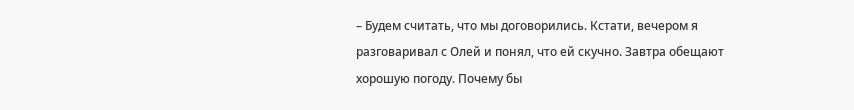– Будем считать, что мы договорились. Кстати, вечером я разговаривал с Олей и понял, что ей скучно. Завтра обещают хорошую погоду. Почему бы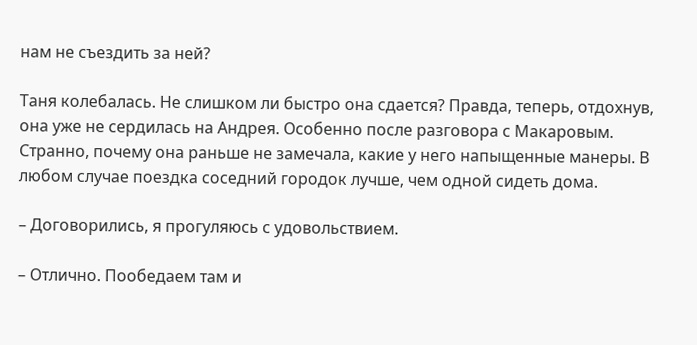нам не съездить за ней?

Таня колебалась. Не слишком ли быстро она сдается? Правда, теперь, отдохнув, она уже не сердилась на Андрея. Особенно после разговора с Макаровым. Странно, почему она раньше не замечала, какие у него напыщенные манеры. В любом случае поездка соседний городок лучше, чем одной сидеть дома.

– Договорились, я прогуляюсь с удовольствием.

– Отлично. Пообедаем там и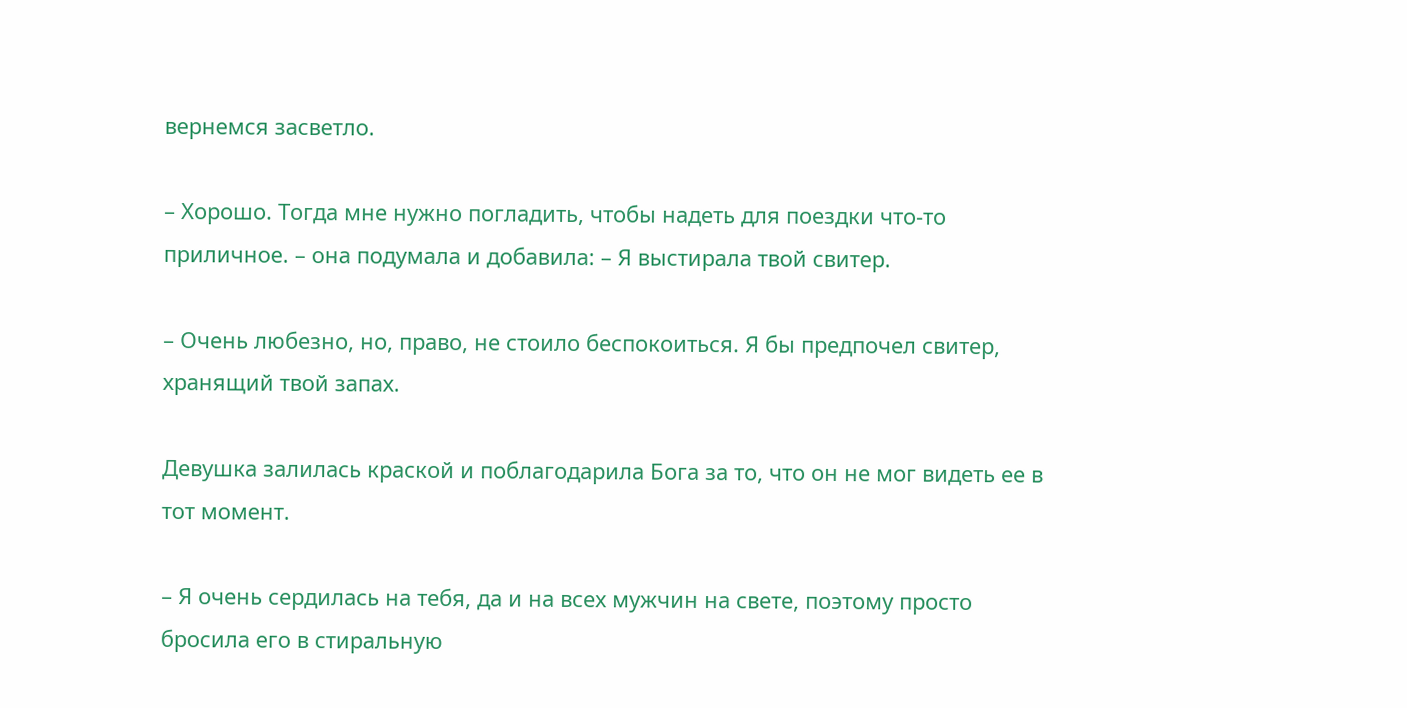вернемся засветло.

– Хорошо. Тогда мне нужно погладить, чтобы надеть для поездки что-то приличное. – она подумала и добавила: – Я выстирала твой свитер.

– Очень любезно, но, право, не стоило беспокоиться. Я бы предпочел свитер, хранящий твой запах.

Девушка залилась краской и поблагодарила Бога за то, что он не мог видеть ее в тот момент.

– Я очень сердилась на тебя, да и на всех мужчин на свете, поэтому просто бросила его в стиральную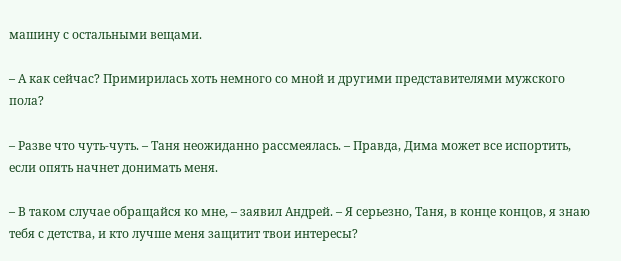машину с остальными вещами.

– А как сейчас? Примирилась хоть немного со мной и другими представителями мужского пола?

– Разве что чуть-чуть. – Таня неожиданно рассмеялась. – Правда, Дима может все испортить, если опять начнет донимать меня.

– В таком случае обращайся ко мне, – заявил Андрей. – Я серьезно, Таня, в конце концов, я знаю тебя с детства, и кто лучше меня защитит твои интересы?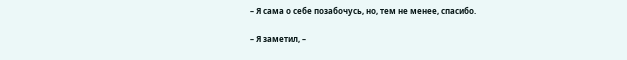– Я сама о себе позабочусь, но, тем не менее, спасибо.

– Я заметил, –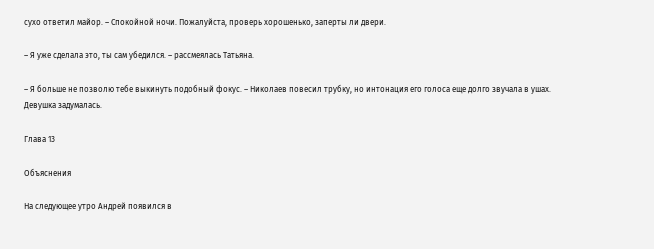сухо ответил майор. – Спокойной ночи. Пожалуйста, проверь хорошенько, заперты ли двери.

– Я уже сделала это, ты сам убедился. – рассмеялась Татьяна.

– Я больше не позволю тебе выкинуть подобный фокус. – Николаев повесил трубку, но интонация его голоса еще долго звучала в ушах. Девушка задумалась.

Глава 13

Объяснения

На следующее утро Андрей появился в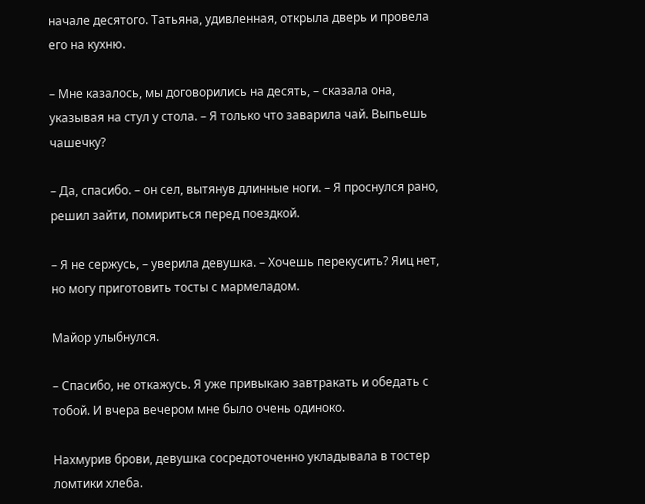начале десятого. Татьяна, удивленная, открыла дверь и провела его на кухню.

– Мне казалось, мы договорились на десять, – сказала она, указывая на стул у стола. – Я только что заварила чай. Выпьешь чашечку?

– Да, спасибо. – он сел, вытянув длинные ноги. – Я проснулся рано, решил зайти, помириться перед поездкой.

– Я не сержусь, – уверила девушка. – Хочешь перекусить? Яиц нет, но могу приготовить тосты с мармеладом.

Майор улыбнулся.

– Спасибо, не откажусь. Я уже привыкаю завтракать и обедать с тобой. И вчера вечером мне было очень одиноко.

Нахмурив брови, девушка сосредоточенно укладывала в тостер ломтики хлеба.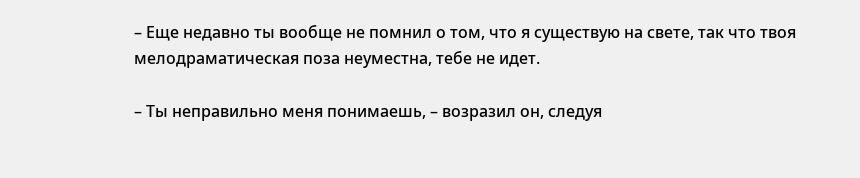– Еще недавно ты вообще не помнил о том, что я существую на свете, так что твоя мелодраматическая поза неуместна, тебе не идет.

– Ты неправильно меня понимаешь, – возразил он, следуя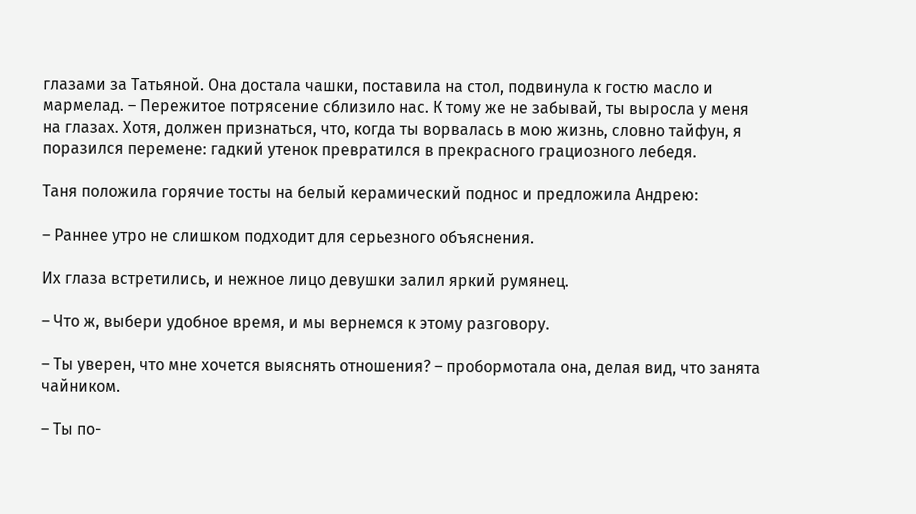глазами за Татьяной. Она достала чашки, поставила на стол, подвинула к гостю масло и мармелад. – Пережитое потрясение сблизило нас. К тому же не забывай, ты выросла у меня на глазах. Хотя, должен признаться, что, когда ты ворвалась в мою жизнь, словно тайфун, я поразился перемене: гадкий утенок превратился в прекрасного грациозного лебедя.

Таня положила горячие тосты на белый керамический поднос и предложила Андрею:

– Раннее утро не слишком подходит для серьезного объяснения.

Их глаза встретились, и нежное лицо девушки залил яркий румянец.

– Что ж, выбери удобное время, и мы вернемся к этому разговору.

– Ты уверен, что мне хочется выяснять отношения? – пробормотала она, делая вид, что занята чайником.

– Ты по-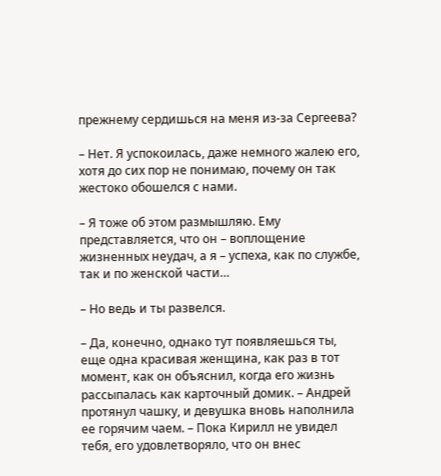прежнему сердишься на меня из-за Сергеева?

– Нет. Я успокоилась, даже немного жалею его, хотя до сих пор не понимаю, почему он так жестоко обошелся с нами.

– Я тоже об этом размышляю. Ему представляется, что он – воплощение жизненных неудач, а я – успеха, как по службе, так и по женской части…

– Но ведь и ты развелся.

– Да, конечно, однако тут появляешься ты, еще одна красивая женщина, как раз в тот момент, как он объяснил, когда его жизнь рассыпалась как карточный домик. – Андрей протянул чашку, и девушка вновь наполнила ее горячим чаем. – Пока Кирилл не увидел тебя, его удовлетворяло, что он внес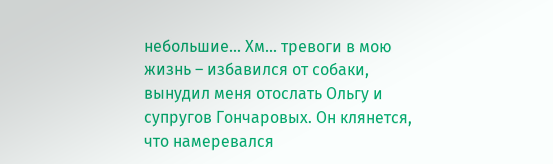небольшие… Хм… тревоги в мою жизнь – избавился от собаки, вынудил меня отослать Ольгу и супругов Гончаровых. Он клянется, что намеревался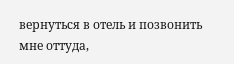вернуться в отель и позвонить мне оттуда,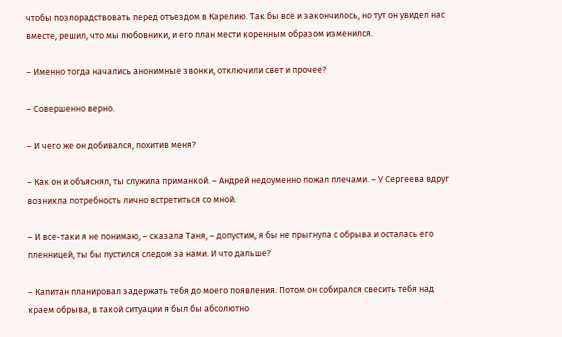чтобы позлорадствовать перед отъездом в Карелию. Так бы все и закончилось, но тут он увидел нас вместе, решил, что мы любовники, и его план мести коренным образом изменился.

– Именно тогда начались анонимные звонки, отключили свет и прочее?

– Совершенно верно.

– И чего же он добивался, похитив меня?

– Как он и объяснял, ты служила приманкой. – Андрей недоуменно пожал плечами. – У Сергеева вдруг возникла потребность лично встретиться со мной.

– И все-таки я не понимаю, – сказала Таня, – допустим, я бы не прыгнула с обрыва и осталась его пленницей, ты бы пустился следом за нами. И что дальше?

– Капитан планировал задержать тебя до моего появления. Потом он собирался свесить тебя над краем обрыва, в такой ситуации я был бы абсолютно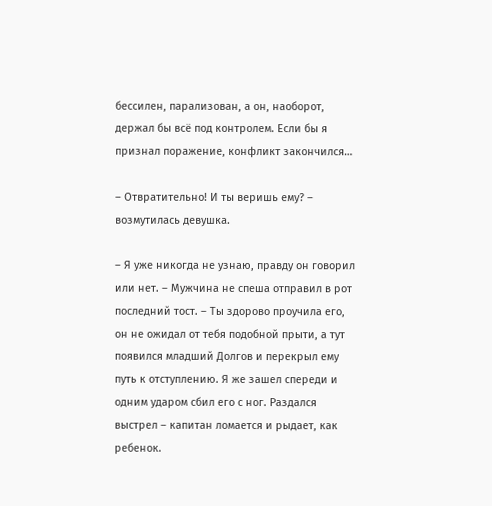бессилен, парализован, а он, наоборот, держал бы всё под контролем. Если бы я признал поражение, конфликт закончился…

– Отвратительно! И ты веришь ему? – возмутилась девушка.

– Я уже никогда не узнаю, правду он говорил или нет. – Мужчина не спеша отправил в рот последний тост. – Ты здорово проучила его, он не ожидал от тебя подобной прыти, а тут появился младший Долгов и перекрыл ему путь к отступлению. Я же зашел спереди и одним ударом сбил его с ног. Раздался выстрел – капитан ломается и рыдает, как ребенок.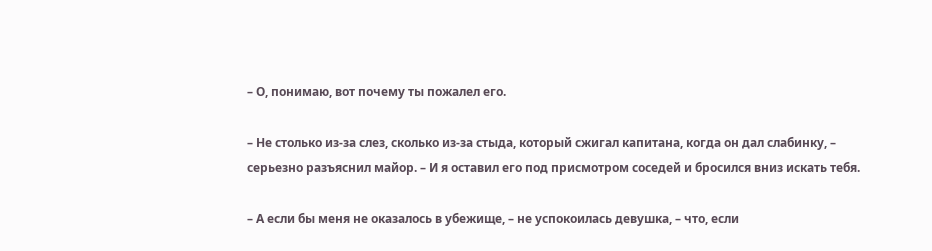– О, понимаю, вот почему ты пожалел его.

– Не столько из-за слез, сколько из-за стыда, который сжигал капитана, когда он дал слабинку, – серьезно разъяснил майор. – И я оставил его под присмотром соседей и бросился вниз искать тебя.

– А если бы меня не оказалось в убежище, – не успокоилась девушка, – что, если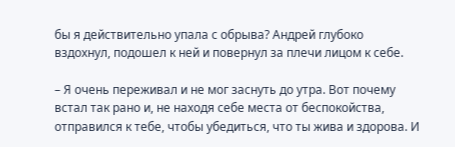бы я действительно упала с обрыва? Андрей глубоко вздохнул, подошел к ней и повернул за плечи лицом к себе.

– Я очень переживал и не мог заснуть до утра. Вот почему встал так рано и, не находя себе места от беспокойства, отправился к тебе, чтобы убедиться, что ты жива и здорова. И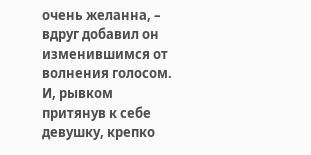очень желанна, – вдруг добавил он изменившимся от волнения голосом. И, рывком притянув к себе девушку, крепко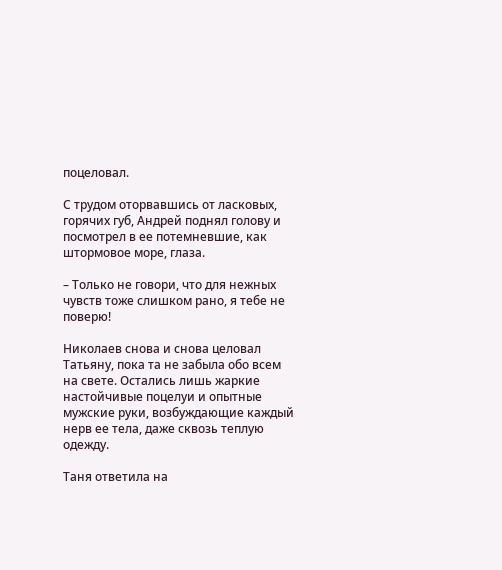поцеловал.

С трудом оторвавшись от ласковых, горячих губ, Андрей поднял голову и посмотрел в ее потемневшие, как штормовое море, глаза.

– Только не говори, что для нежных чувств тоже слишком рано, я тебе не поверю!

Николаев снова и снова целовал Татьяну, пока та не забыла обо всем на свете. Остались лишь жаркие настойчивые поцелуи и опытные мужские руки, возбуждающие каждый нерв ее тела, даже сквозь теплую одежду.

Таня ответила на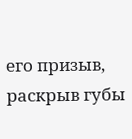его призыв, раскрыв губы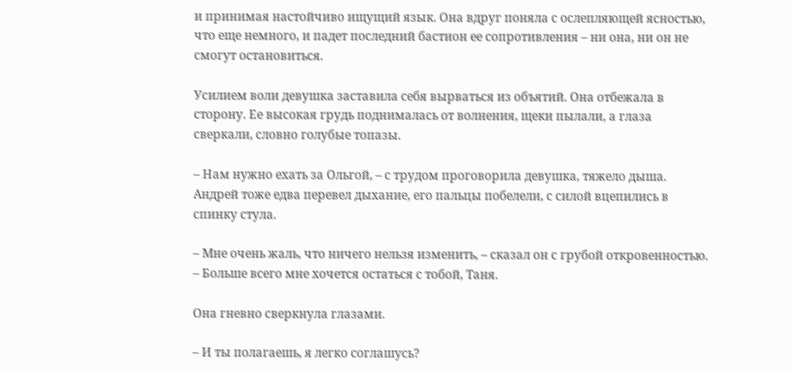и принимая настойчиво ищущий язык. Она вдруг поняла с ослепляющей ясностью, что еще немного, и падет последний бастион ее сопротивления – ни она, ни он не смогут остановиться.

Усилием воли девушка заставила себя вырваться из объятий. Она отбежала в сторону. Ее высокая грудь поднималась от волнения, щеки пылали, а глаза сверкали, словно голубые топазы.

– Нам нужно ехать за Ольгой, – с трудом проговорила девушка, тяжело дыша. Андрей тоже едва перевел дыхание, его пальцы побелели, с силой вцепились в спинку стула.

– Мне очень жаль, что ничего нельзя изменить, – сказал он с грубой откровенностью. – Больше всего мне хочется остаться с тобой, Таня.

Она гневно сверкнула глазами.

– И ты полагаешь, я легко соглашусь?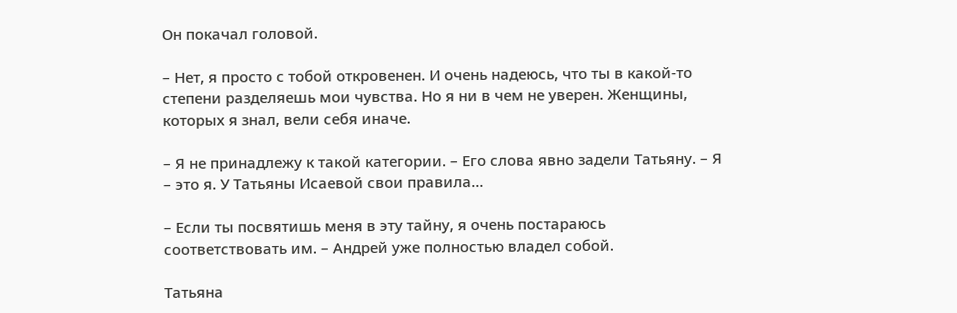Он покачал головой.

– Нет, я просто с тобой откровенен. И очень надеюсь, что ты в какой-то степени разделяешь мои чувства. Но я ни в чем не уверен. Женщины, которых я знал, вели себя иначе.

– Я не принадлежу к такой категории. – Его слова явно задели Татьяну. – Я – это я. У Татьяны Исаевой свои правила…

– Если ты посвятишь меня в эту тайну, я очень постараюсь соответствовать им. – Андрей уже полностью владел собой.

Татьяна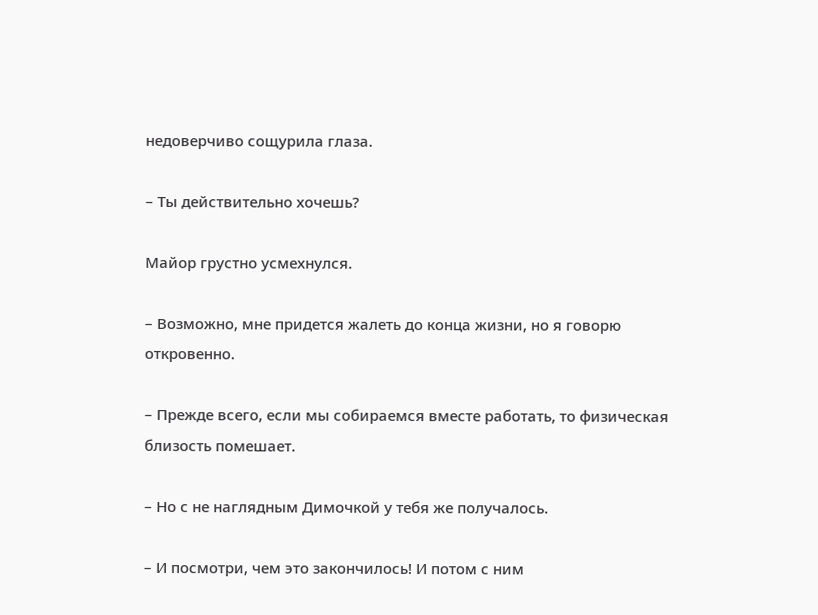недоверчиво сощурила глаза.

– Ты действительно хочешь?

Майор грустно усмехнулся.

– Возможно, мне придется жалеть до конца жизни, но я говорю откровенно.

– Прежде всего, если мы собираемся вместе работать, то физическая близость помешает.

– Но с не наглядным Димочкой у тебя же получалось.

– И посмотри, чем это закончилось! И потом с ним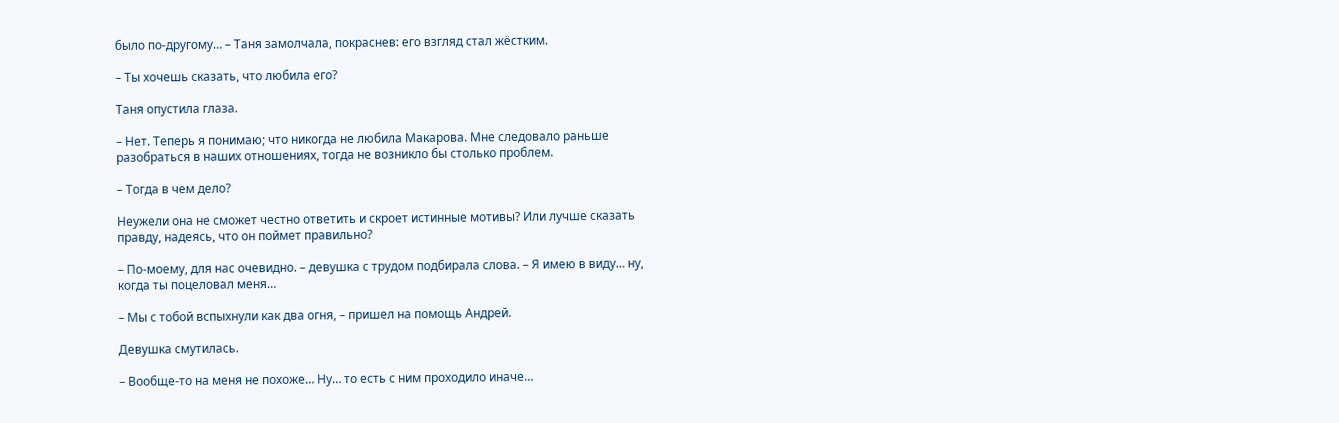было по-другому… – Таня замолчала, покраснев: его взгляд стал жёстким.

– Ты хочешь сказать, что любила его?

Таня опустила глаза.

– Нет. Теперь я понимаю; что никогда не любила Макарова. Мне следовало раньше разобраться в наших отношениях, тогда не возникло бы столько проблем.

– Тогда в чем дело?

Неужели она не сможет честно ответить и скроет истинные мотивы? Или лучше сказать правду, надеясь, что он поймет правильно?

– По-моему, для нас очевидно. – девушка с трудом подбирала слова. – Я имею в виду… ну, когда ты поцеловал меня…

– Мы с тобой вспыхнули как два огня, – пришел на помощь Андрей.

Девушка смутилась.

– Вообще-то на меня не похоже… Ну… то есть с ним проходило иначе…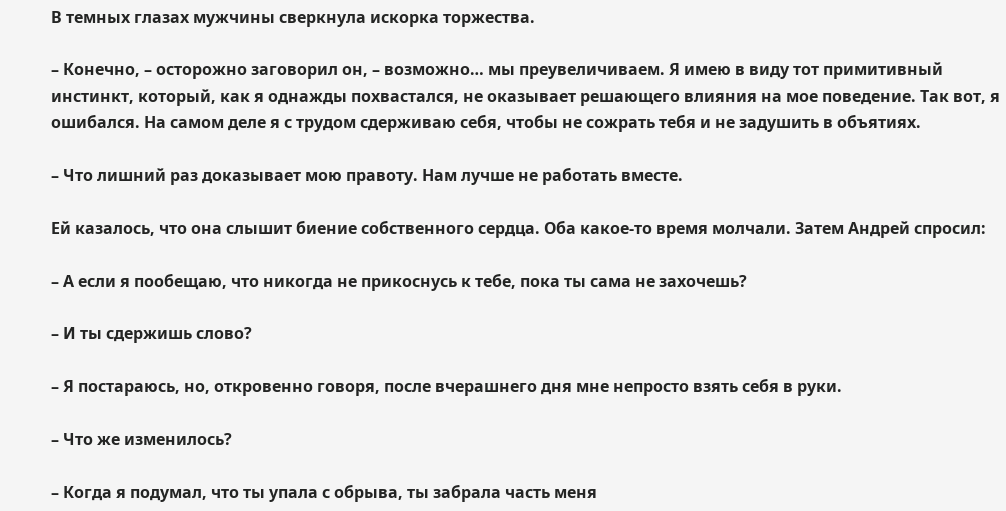В темных глазах мужчины сверкнула искорка торжества.

– Конечно, – осторожно заговорил он, – возможно… мы преувеличиваем. Я имею в виду тот примитивный инстинкт, который, как я однажды похвастался, не оказывает решающего влияния на мое поведение. Так вот, я ошибался. На самом деле я с трудом сдерживаю себя, чтобы не сожрать тебя и не задушить в объятиях.

– Что лишний раз доказывает мою правоту. Нам лучше не работать вместе.

Ей казалось, что она слышит биение собственного сердца. Оба какое-то время молчали. Затем Андрей спросил:

– А если я пообещаю, что никогда не прикоснусь к тебе, пока ты сама не захочешь?

– И ты сдержишь слово?

– Я постараюсь, но, откровенно говоря, после вчерашнего дня мне непросто взять себя в руки.

– Что же изменилось?

– Когда я подумал, что ты упала с обрыва, ты забрала часть меня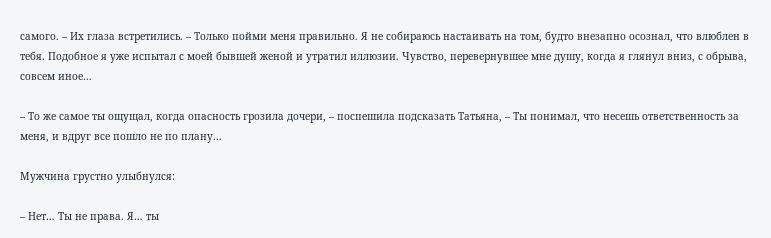самого. – Их глаза встретились. – Только пойми меня правильно. Я не собираюсь настаивать на том, будто внезапно осознал, что влюблен в тебя. Подобное я уже испытал с моей бывшей женой и утратил иллюзии. Чувство, перевернувшее мне душу, когда я глянул вниз, с обрыва, совсем иное…

– То же самое ты ощущал, когда опасность грозила дочери, – поспешила подсказать Татьяна, – Ты понимал, что несешь ответственность за меня, и вдруг все пошло не по плану…

Мужчина грустно улыбнулся:

– Нет… Ты не права. Я… ты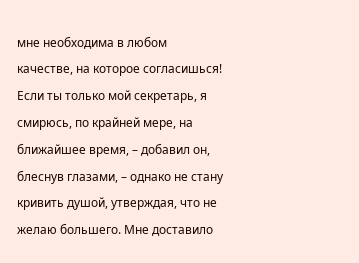мне необходима в любом качестве, на которое согласишься! Если ты только мой секретарь, я смирюсь, по крайней мере, на ближайшее время, – добавил он, блеснув глазами, – однако не стану кривить душой, утверждая, что не желаю большего. Мне доставило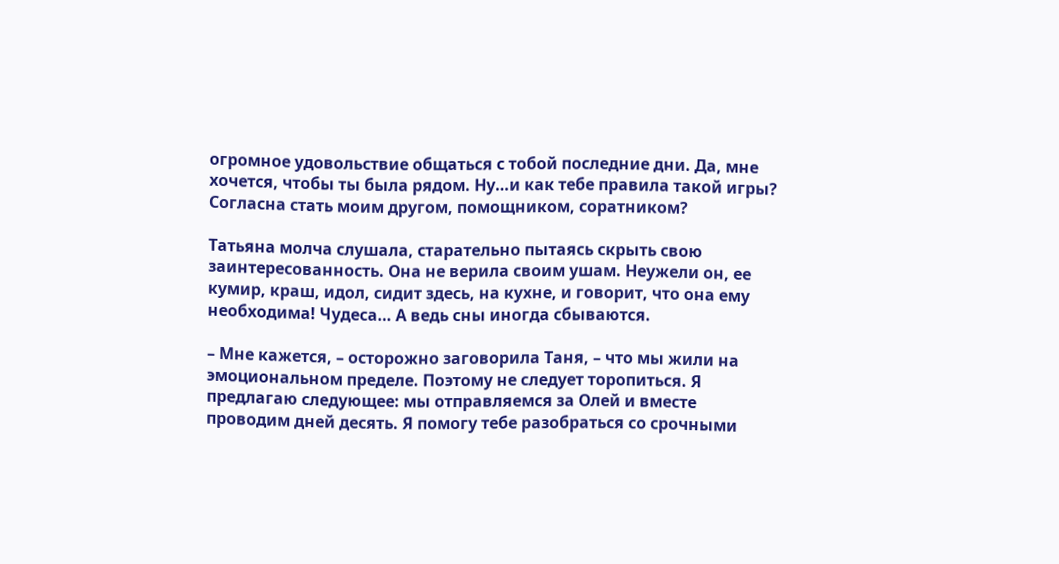огромное удовольствие общаться с тобой последние дни. Да, мне хочется, чтобы ты была рядом. Ну…и как тебе правила такой игры? Согласна стать моим другом, помощником, соратником?

Татьяна молча слушала, старательно пытаясь скрыть свою заинтересованность. Она не верила своим ушам. Неужели он, ее кумир, краш, идол, сидит здесь, на кухне, и говорит, что она ему необходима! Чудеса… А ведь сны иногда сбываются.

– Мне кажется, – осторожно заговорила Таня, – что мы жили на эмоциональном пределе. Поэтому не следует торопиться. Я предлагаю следующее: мы отправляемся за Олей и вместе проводим дней десять. Я помогу тебе разобраться со срочными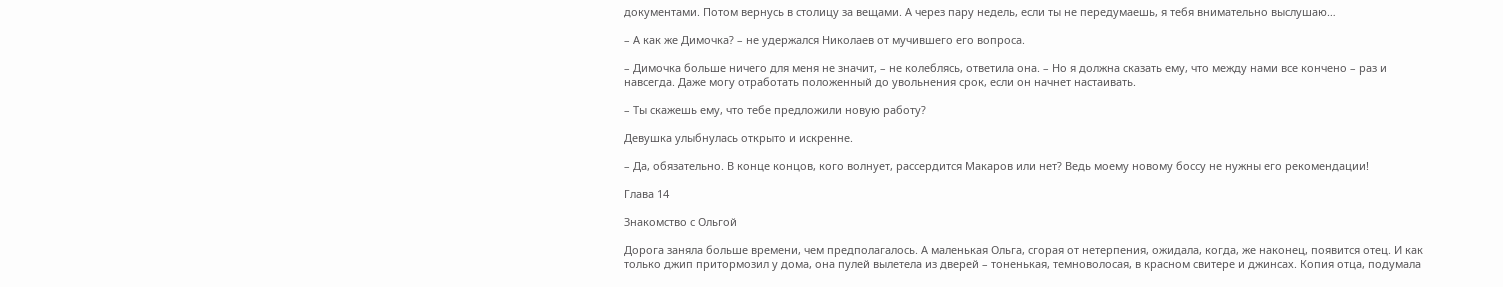документами. Потом вернусь в столицу за вещами. А через пару недель, если ты не передумаешь, я тебя внимательно выслушаю…

– А как же Димочка? – не удержался Николаев от мучившего его вопроса.

– Димочка больше ничего для меня не значит, – не колеблясь, ответила она. – Но я должна сказать ему, что между нами все кончено – раз и навсегда. Даже могу отработать положенный до увольнения срок, если он начнет настаивать.

– Ты скажешь ему, что тебе предложили новую работу?

Девушка улыбнулась открыто и искренне.

– Да, обязательно. В конце концов, кого волнует, рассердится Макаров или нет? Ведь моему новому боссу не нужны его рекомендации!

Глава 14

Знакомство с Ольгой

Дорога заняла больше времени, чем предполагалось. А маленькая Ольга, сгорая от нетерпения, ожидала, когда, же наконец, появится отец. И как только джип притормозил у дома, она пулей вылетела из дверей – тоненькая, темноволосая, в красном свитере и джинсах. Копия отца, подумала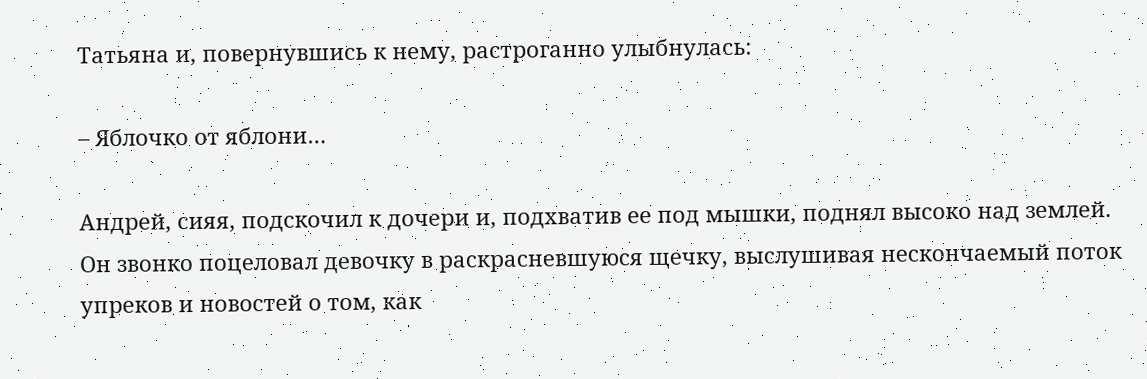Татьяна и, повернувшись к нему, растроганно улыбнулась:

– Яблочко от яблони…

Андрей, сияя, подскочил к дочери и, подхватив ее под мышки, поднял высоко над землей. Он звонко поцеловал девочку в раскрасневшуюся щечку, выслушивая нескончаемый поток упреков и новостей о том, как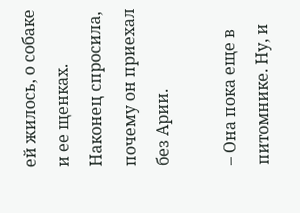ей жилось, о собаке и ее щенках. Наконец спросила, почему он приехал без Арии.

– Она пока еще в питомнике. Ну, и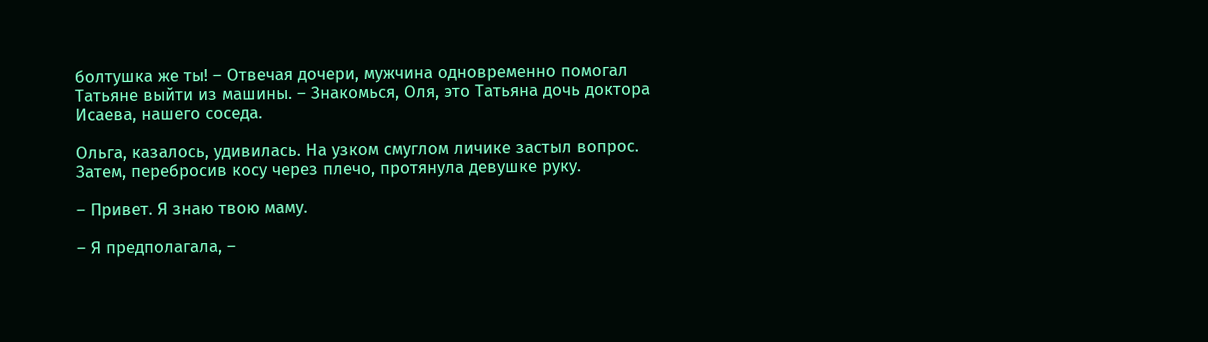болтушка же ты! – Отвечая дочери, мужчина одновременно помогал Татьяне выйти из машины. – Знакомься, Оля, это Татьяна дочь доктора Исаева, нашего соседа.

Ольга, казалось, удивилась. На узком смуглом личике застыл вопрос. Затем, перебросив косу через плечо, протянула девушке руку.

– Привет. Я знаю твою маму.

– Я предполагала, –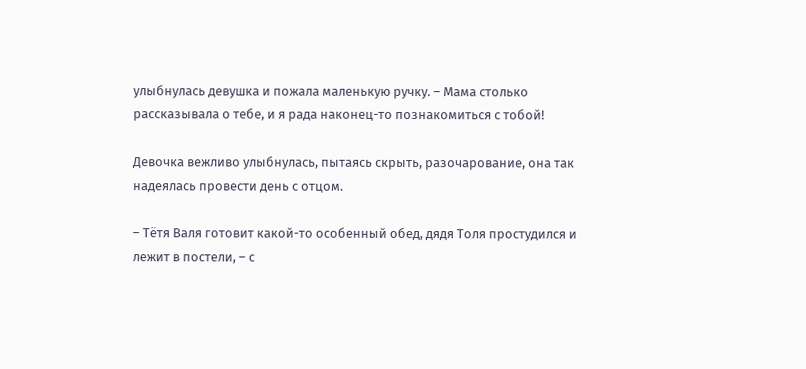улыбнулась девушка и пожала маленькую ручку. – Мама столько рассказывала о тебе, и я рада наконец-то познакомиться с тобой!

Девочка вежливо улыбнулась, пытаясь скрыть, разочарование, она так надеялась провести день с отцом.

– Тётя Валя готовит какой-то особенный обед, дядя Толя простудился и лежит в постели, – с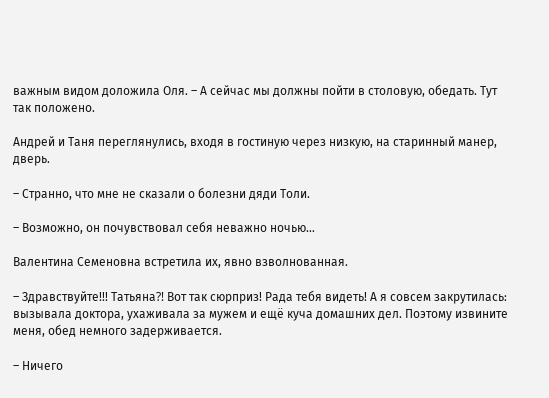важным видом доложила Оля. – А сейчас мы должны пойти в столовую, обедать. Тут так положено.

Андрей и Таня переглянулись, входя в гостиную через низкую, на старинный манер, дверь.

– Странно, что мне не сказали о болезни дяди Толи.

– Возможно, он почувствовал себя неважно ночью…

Валентина Семеновна встретила их, явно взволнованная.

– Здравствуйте!!! Татьяна⁈ Вот так сюрприз! Рада тебя видеть! А я совсем закрутилась: вызывала доктора, ухаживала за мужем и ещё куча домашних дел. Поэтому извините меня, обед немного задерживается.

– Ничего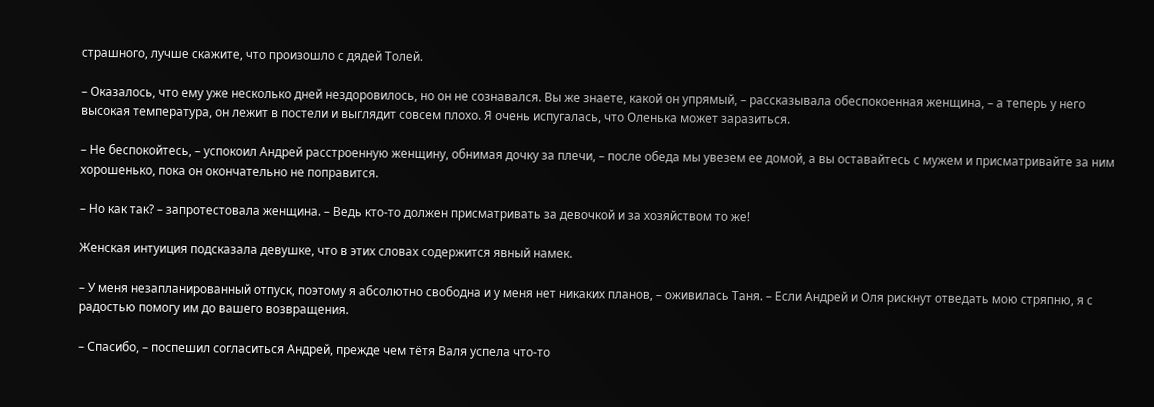страшного, лучше скажите, что произошло с дядей Толей.

– Оказалось, что ему уже несколько дней нездоровилось, но он не сознавался. Вы же знаете, какой он упрямый, – рассказывала обеспокоенная женщина, – а теперь у него высокая температура, он лежит в постели и выглядит совсем плохо. Я очень испугалась, что Оленька может заразиться.

– Не беспокойтесь, – успокоил Андрей расстроенную женщину, обнимая дочку за плечи, – после обеда мы увезем ее домой, а вы оставайтесь с мужем и присматривайте за ним хорошенько, пока он окончательно не поправится.

– Но как так? – запротестовала женщина. – Ведь кто-то должен присматривать за девочкой и за хозяйством то же!

Женская интуиция подсказала девушке, что в этих словах содержится явный намек.

– У меня незапланированный отпуск, поэтому я абсолютно свободна и у меня нет никаких планов, – оживилась Таня. – Если Андрей и Оля рискнут отведать мою стряпню, я с радостью помогу им до вашего возвращения.

– Спасибо, – поспешил согласиться Андрей, прежде чем тётя Валя успела что-то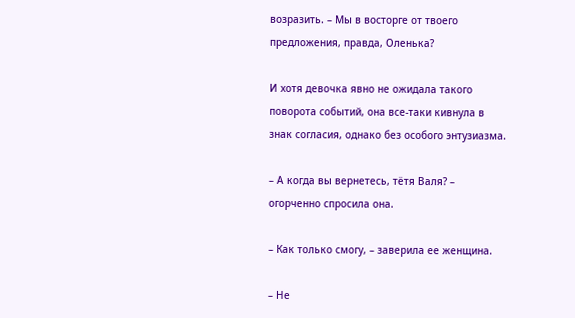возразить. – Мы в восторге от твоего предложения, правда, Оленька?

И хотя девочка явно не ожидала такого поворота событий, она все-таки кивнула в знак согласия, однако без особого энтузиазма.

– А когда вы вернетесь, тётя Валя? – огорченно спросила она.

– Как только смогу, – заверила ее женщина.

– Не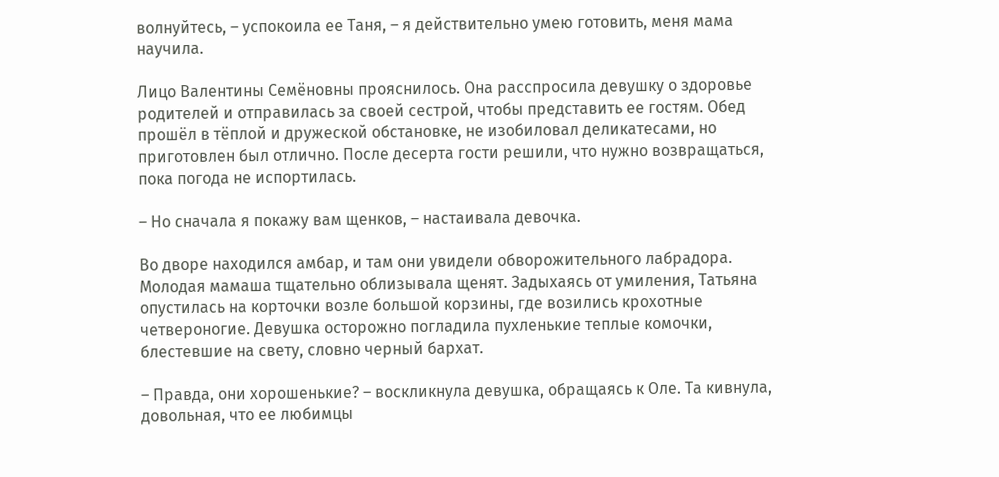волнуйтесь, – успокоила ее Таня, – я действительно умею готовить, меня мама научила.

Лицо Валентины Семёновны прояснилось. Она расспросила девушку о здоровье родителей и отправилась за своей сестрой, чтобы представить ее гостям. Обед прошёл в тёплой и дружеской обстановке, не изобиловал деликатесами, но приготовлен был отлично. После десерта гости решили, что нужно возвращаться, пока погода не испортилась.

– Но сначала я покажу вам щенков, – настаивала девочка.

Во дворе находился амбар, и там они увидели обворожительного лабрадора. Молодая мамаша тщательно облизывала щенят. Задыхаясь от умиления, Татьяна опустилась на корточки возле большой корзины, где возились крохотные четвероногие. Девушка осторожно погладила пухленькие теплые комочки, блестевшие на свету, словно черный бархат.

– Правда, они хорошенькие? – воскликнула девушка, обращаясь к Оле. Та кивнула, довольная, что ее любимцы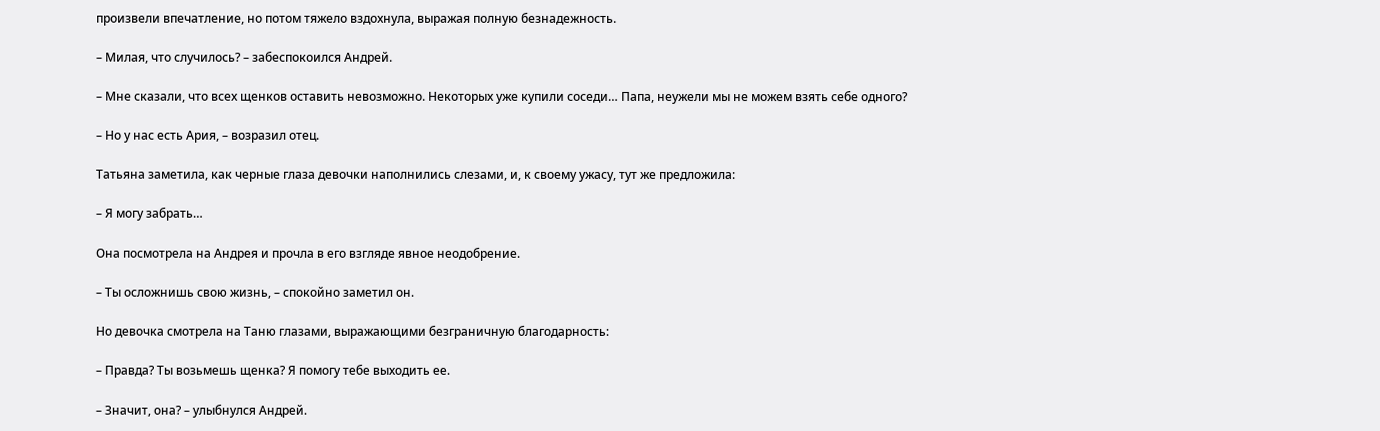произвели впечатление, но потом тяжело вздохнула, выражая полную безнадежность.

– Милая, что случилось? – забеспокоился Андрей.

– Мне сказали, что всех щенков оставить невозможно. Некоторых уже купили соседи… Папа, неужели мы не можем взять себе одного?

– Но у нас есть Ария, – возразил отец.

Татьяна заметила, как черные глаза девочки наполнились слезами, и, к своему ужасу, тут же предложила:

– Я могу забрать…

Она посмотрела на Андрея и прочла в его взгляде явное неодобрение.

– Ты осложнишь свою жизнь, – спокойно заметил он.

Но девочка смотрела на Таню глазами, выражающими безграничную благодарность:

– Правда? Ты возьмешь щенка? Я помогу тебе выходить ее.

– Значит, она? – улыбнулся Андрей.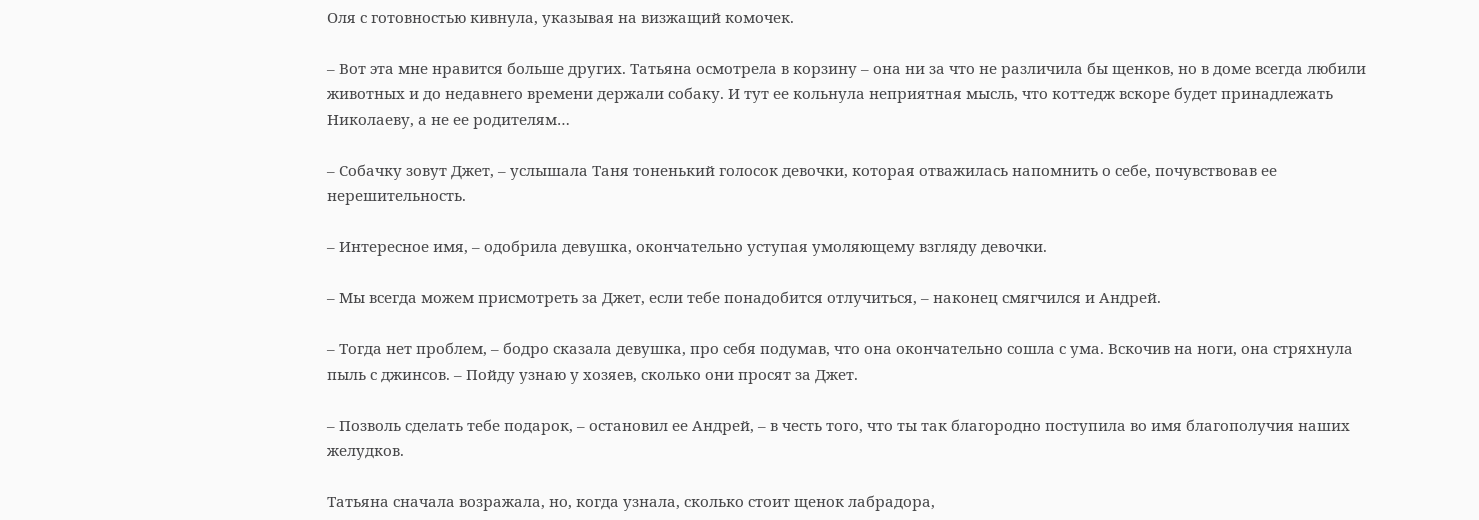Оля с готовностью кивнула, указывая на визжащий комочек.

– Вот эта мне нравится больше других. Татьяна осмотрела в корзину – она ни за что не различила бы щенков, но в доме всегда любили животных и до недавнего времени держали собаку. И тут ее кольнула неприятная мысль, что коттедж вскоре будет принадлежать Николаеву, а не ее родителям…

– Собачку зовут Джет, – услышала Таня тоненький голосок девочки, которая отважилась напомнить о себе, почувствовав ее нерешительность.

– Интересное имя, – одобрила девушка, окончательно уступая умоляющему взгляду девочки.

– Мы всегда можем присмотреть за Джет, если тебе понадобится отлучиться, – наконец смягчился и Андрей.

– Тогда нет проблем, – бодро сказала девушка, про себя подумав, что она окончательно сошла с ума. Вскочив на ноги, она стряхнула пыль с джинсов. – Пойду узнаю у хозяев, сколько они просят за Джет.

– Позволь сделать тебе подарок, – остановил ее Андрей, – в честь того, что ты так благородно поступила во имя благополучия наших желудков.

Татьяна сначала возражала, но, когда узнала, сколько стоит щенок лабрадора,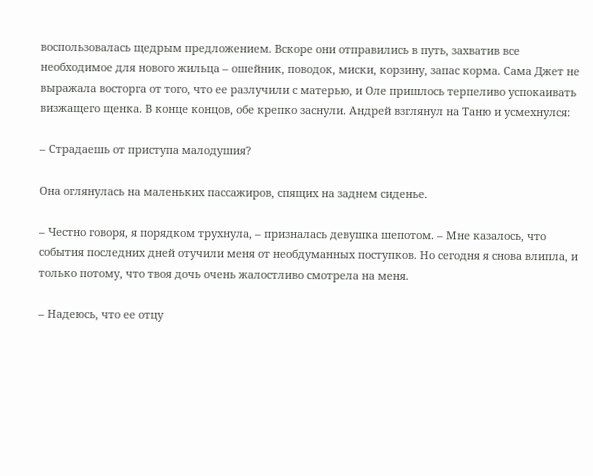воспользовалась щедрым предложением. Вскоре они отправились в путь, захватив все необходимое для нового жильца – ошейник, поводок, миски, корзину, запас корма. Сама Джет не выражала восторга от того, что ее разлучили с матерью, и Оле пришлось терпеливо успокаивать визжащего щенка. В конце концов, обе крепко заснули. Андрей взглянул на Таню и усмехнулся:

– Страдаешь от приступа малодушия?

Она оглянулась на маленьких пассажиров, спящих на заднем сиденье.

– Честно говоря, я порядком трухнула, – призналась девушка шепотом. – Мне казалось, что события последних дней отучили меня от необдуманных поступков. Но сегодня я снова влипла, и только потому, что твоя дочь очень жалостливо смотрела на меня.

– Надеюсь, что ее отцу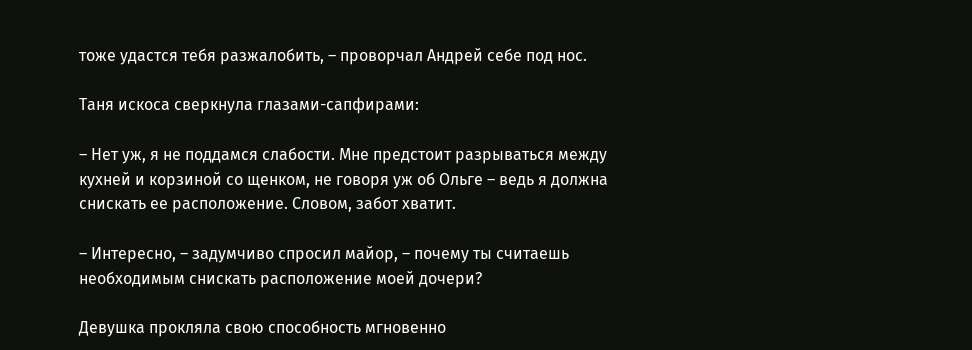тоже удастся тебя разжалобить, – проворчал Андрей себе под нос.

Таня искоса сверкнула глазами-сапфирами:

– Нет уж, я не поддамся слабости. Мне предстоит разрываться между кухней и корзиной со щенком, не говоря уж об Ольге – ведь я должна снискать ее расположение. Словом, забот хватит.

– Интересно, – задумчиво спросил майор, – почему ты считаешь необходимым снискать расположение моей дочери?

Девушка прокляла свою способность мгновенно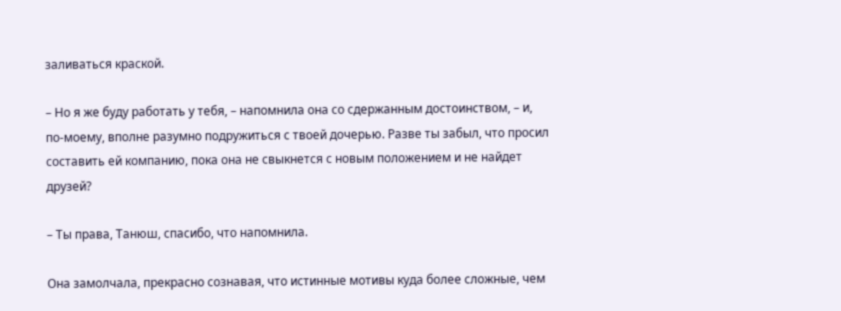заливаться краской.

– Но я же буду работать у тебя, – напомнила она со сдержанным достоинством, – и, по-моему, вполне разумно подружиться с твоей дочерью. Разве ты забыл, что просил составить ей компанию, пока она не свыкнется с новым положением и не найдет друзей?

– Ты права, Танюш, спасибо, что напомнила.

Она замолчала, прекрасно сознавая, что истинные мотивы куда более сложные, чем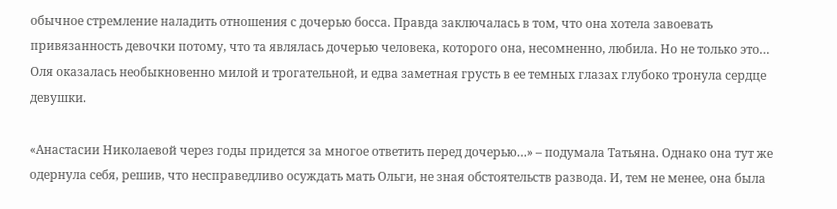обычное стремление наладить отношения с дочерью босса. Правда заключалась в том, что она хотела завоевать привязанность девочки потому, что та являлась дочерью человека, которого она, несомненно, любила. Но не только это… Оля оказалась необыкновенно милой и трогательной, и едва заметная грусть в ее темных глазах глубоко тронула сердце девушки.

«Анастасии Николаевой через годы придется за многое ответить перед дочерью…» – подумала Татьяна. Однако она тут же одернула себя, решив, что несправедливо осуждать мать Ольги, не зная обстоятельств развода. И, тем не менее, она была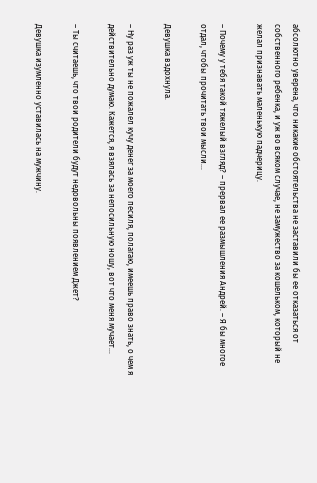абсолютно уверена, что никакие обстоятельства не заставили бы ее отказаться от собственного ребенка, и уж во всяком случае, не замужество за кошельком, который не желал признавать маленькую падчерицу.

– Почему у тебя такой тяжелый взгляд? – прервал ее размышления Андрей. – Я бы многое отдал, чтобы прочитать твои мысли…

Девушка вздохнула.

– Ну раз уж ты не пожалел кучу денег за моего песиля, полагаю, имеешь право знать, о чем я действительно думаю. Кажется, я взялась за непосильную ношу, вот что меня мучает…

– Ты считаешь, что твои родители будут недовольны появлением Джет?

Девушка изумленно уставилась на мужчину.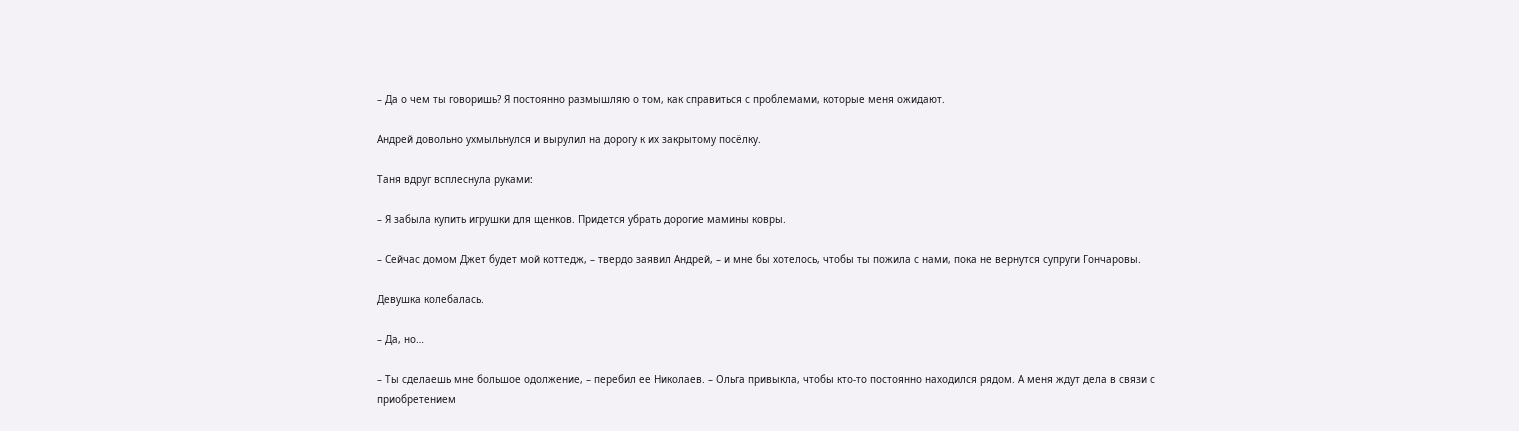– Да о чем ты говоришь? Я постоянно размышляю о том, как справиться с проблемами, которые меня ожидают.

Андрей довольно ухмыльнулся и вырулил на дорогу к их закрытому посёлку.

Таня вдруг всплеснула руками:

– Я забыла купить игрушки для щенков. Придется убрать дорогие мамины ковры.

– Сейчас домом Джет будет мой коттедж, – твердо заявил Андрей, – и мне бы хотелось, чтобы ты пожила с нами, пока не вернутся супруги Гончаровы.

Девушка колебалась.

– Да, но…

– Ты сделаешь мне большое одолжение, – перебил ее Николаев. – Ольга привыкла, чтобы кто-то постоянно находился рядом. А меня ждут дела в связи с приобретением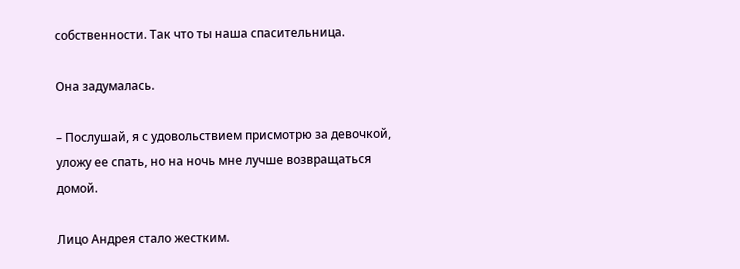собственности. Так что ты наша спасительница.

Она задумалась.

– Послушай, я с удовольствием присмотрю за девочкой, уложу ее спать, но на ночь мне лучше возвращаться домой.

Лицо Андрея стало жестким.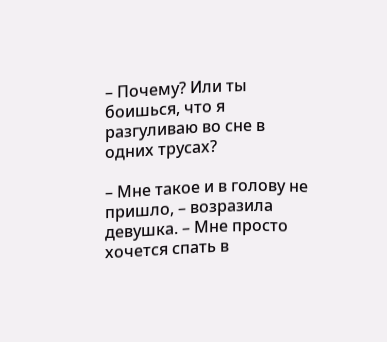– Почему? Или ты боишься, что я разгуливаю во сне в одних трусах?

– Мне такое и в голову не пришло, – возразила девушка. – Мне просто хочется спать в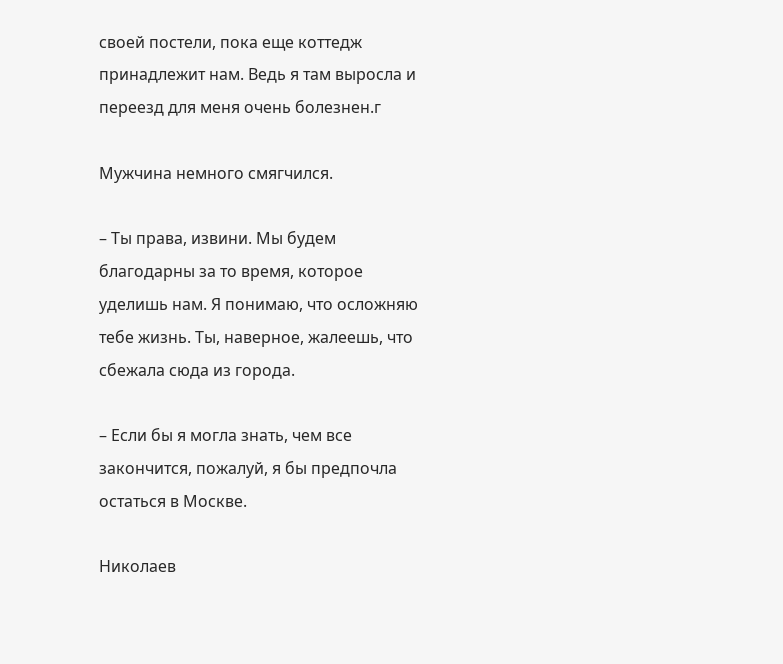своей постели, пока еще коттедж принадлежит нам. Ведь я там выросла и переезд для меня очень болезнен.г

Мужчина немного смягчился.

– Ты права, извини. Мы будем благодарны за то время, которое уделишь нам. Я понимаю, что осложняю тебе жизнь. Ты, наверное, жалеешь, что сбежала сюда из города.

– Если бы я могла знать, чем все закончится, пожалуй, я бы предпочла остаться в Москве.

Николаев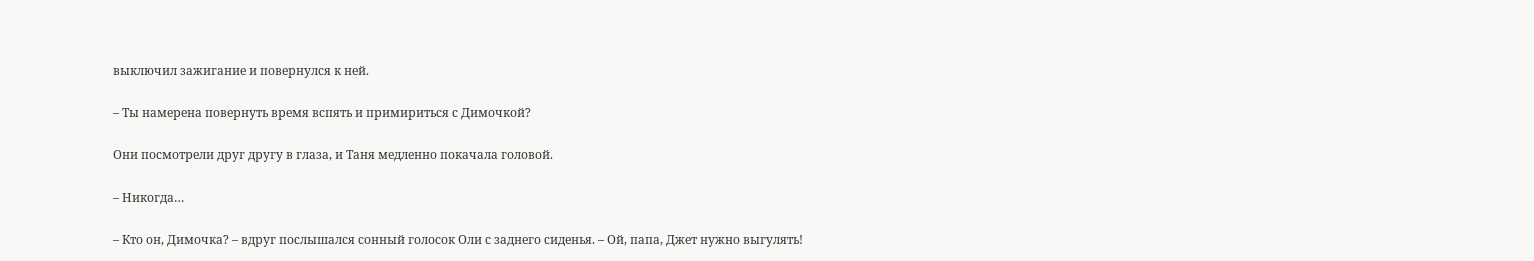выключил зажигание и повернулся к ней.

– Ты намерена повернуть время вспять и примириться с Димочкой?

Они посмотрели друг другу в глаза, и Таня медленно покачала головой.

– Никогда…

– Кто он, Димочка? – вдруг послышался сонный голосок Оли с заднего сиденья. – Ой, папа, Джет нужно выгулять!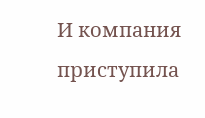И компания приступила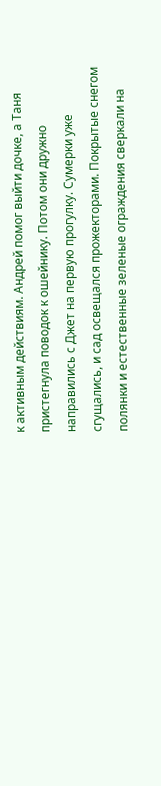к активным действиям. Андрей помог выйти дочке, а Таня пристегнула поводок к ошейнику. Потом они дружно направились с Джет на первую прогулку. Сумерки уже сгущались, и сад освещался прожекторами. Покрытые снегом полянки и естественные зеленые ограждения сверкали на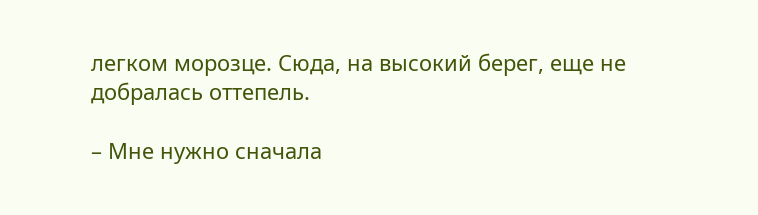легком морозце. Сюда, на высокий берег, еще не добралась оттепель.

– Мне нужно сначала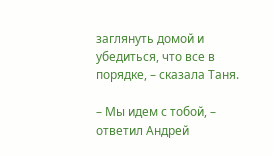заглянуть домой и убедиться, что все в порядке, – сказала Таня.

– Мы идем с тобой, – ответил Андрей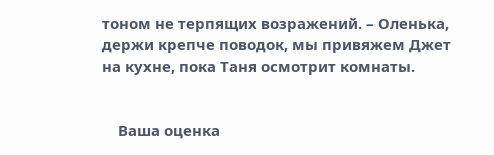тоном не терпящих возражений. – Оленька, держи крепче поводок, мы привяжем Джет на кухне, пока Таня осмотрит комнаты.


    Ваша оценка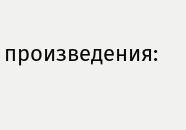произведения: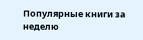Популярные книги за неделю